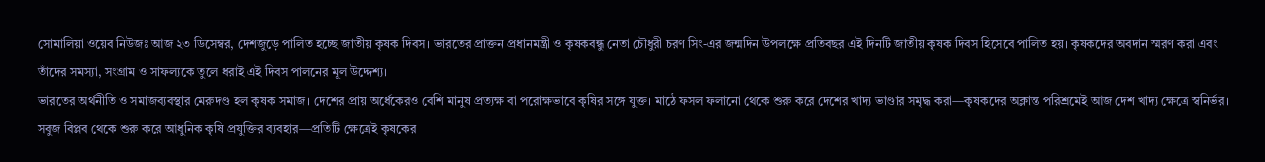সোমালিয়া ওয়েব নিউজঃ আজ ২৩ ডিসেম্বর, দেশজুড়ে পালিত হচ্ছে জাতীয় কৃষক দিবস। ভারতের প্রাক্তন প্রধানমন্ত্রী ও কৃষকবন্ধু নেতা চৌধুরী চরণ সিং-এর জন্মদিন উপলক্ষে প্রতিবছর এই দিনটি জাতীয় কৃষক দিবস হিসেবে পালিত হয়। কৃষকদের অবদান স্মরণ করা এবং তাঁদের সমস্যা, সংগ্রাম ও সাফল্যকে তুলে ধরাই এই দিবস পালনের মূল উদ্দেশ্য।
ভারতের অর্থনীতি ও সমাজব্যবস্থার মেরুদণ্ড হল কৃষক সমাজ। দেশের প্রায় অর্ধেকেরও বেশি মানুষ প্রত্যক্ষ বা পরোক্ষভাবে কৃষির সঙ্গে যুক্ত। মাঠে ফসল ফলানো থেকে শুরু করে দেশের খাদ্য ভাণ্ডার সমৃদ্ধ করা—কৃষকদের অক্লান্ত পরিশ্রমেই আজ দেশ খাদ্য ক্ষেত্রে স্বনির্ভর। সবুজ বিপ্লব থেকে শুরু করে আধুনিক কৃষি প্রযুক্তির ব্যবহার—প্রতিটি ক্ষেত্রেই কৃষকের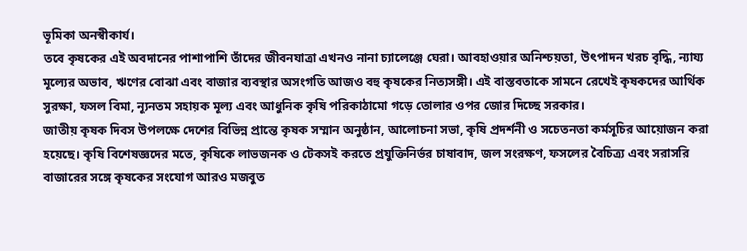ভূমিকা অনস্বীকার্য।
তবে কৃষকের এই অবদানের পাশাপাশি তাঁদের জীবনযাত্রা এখনও নানা চ্যালেঞ্জে ঘেরা। আবহাওয়ার অনিশ্চয়তা, উৎপাদন খরচ বৃদ্ধি, ন্যায্য মূল্যের অভাব, ঋণের বোঝা এবং বাজার ব্যবস্থার অসংগতি আজও বহু কৃষকের নিত্যসঙ্গী। এই বাস্তবতাকে সামনে রেখেই কৃষকদের আর্থিক সুরক্ষা, ফসল বিমা, ন্যূনতম সহায়ক মূল্য এবং আধুনিক কৃষি পরিকাঠামো গড়ে তোলার ওপর জোর দিচ্ছে সরকার।
জাতীয় কৃষক দিবস উপলক্ষে দেশের বিভিন্ন প্রান্তে কৃষক সম্মান অনুষ্ঠান, আলোচনা সভা, কৃষি প্রদর্শনী ও সচেতনতা কর্মসূচির আয়োজন করা হয়েছে। কৃষি বিশেষজ্ঞদের মতে, কৃষিকে লাভজনক ও টেকসই করতে প্রযুক্তিনির্ভর চাষাবাদ, জল সংরক্ষণ, ফসলের বৈচিত্র্য এবং সরাসরি বাজারের সঙ্গে কৃষকের সংযোগ আরও মজবুত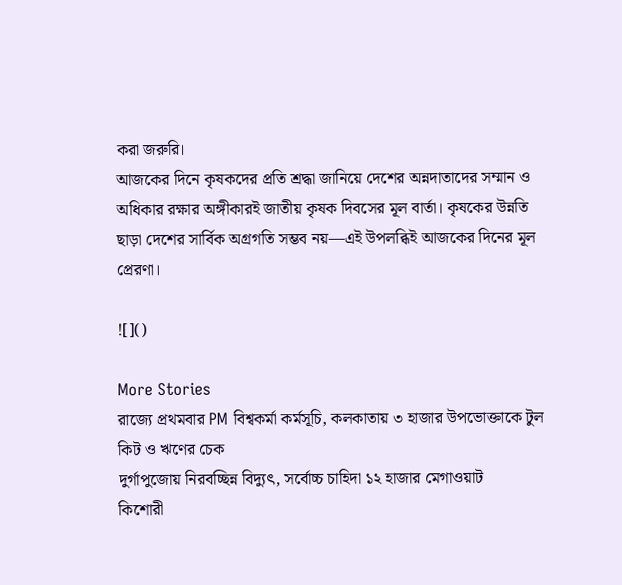করা জরুরি।
আজকের দিনে কৃষকদের প্রতি শ্রদ্ধা জানিয়ে দেশের অন্নদাতাদের সম্মান ও অধিকার রক্ষার অঙ্গীকারই জাতীয় কৃষক দিবসের মূল বার্তা। কৃষকের উন্নতি ছাড়া দেশের সার্বিক অগ্রগতি সম্ভব নয়—এই উপলব্ধিই আজকের দিনের মূল প্রেরণা।

![]()

More Stories
রাজ্যে প্রথমবার PM বিশ্বকর্মা কর্মসূচি, কলকাতায় ৩ হাজার উপভোক্তাকে টুল কিট ও ঋণের চেক
দুর্গাপুজোয় নিরবচ্ছিন্ন বিদ্যুৎ, সর্বোচ্চ চাহিদা ১২ হাজার মেগাওয়াট
কিশোরী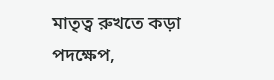মাতৃত্ব রুখতে কড়া পদক্ষেপ,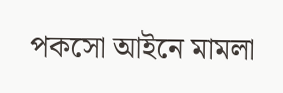পকসো আইনে মামলা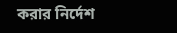করার নির্দেশ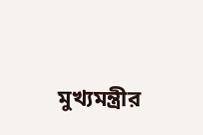মুখ্যমন্ত্রীর